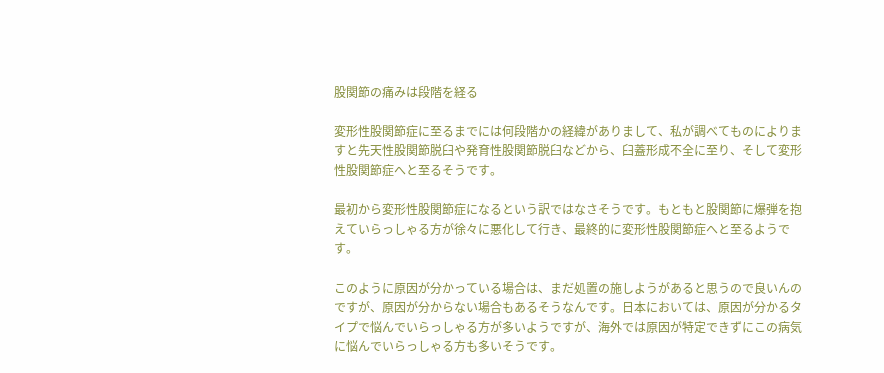股関節の痛みは段階を経る

変形性股関節症に至るまでには何段階かの経緯がありまして、私が調べてものによりますと先天性股関節脱臼や発育性股関節脱臼などから、臼蓋形成不全に至り、そして変形性股関節症へと至るそうです。

最初から変形性股関節症になるという訳ではなさそうです。もともと股関節に爆弾を抱えていらっしゃる方が徐々に悪化して行き、最終的に変形性股関節症へと至るようです。

このように原因が分かっている場合は、まだ処置の施しようがあると思うので良いんのですが、原因が分からない場合もあるそうなんです。日本においては、原因が分かるタイプで悩んでいらっしゃる方が多いようですが、海外では原因が特定できずにこの病気に悩んでいらっしゃる方も多いそうです。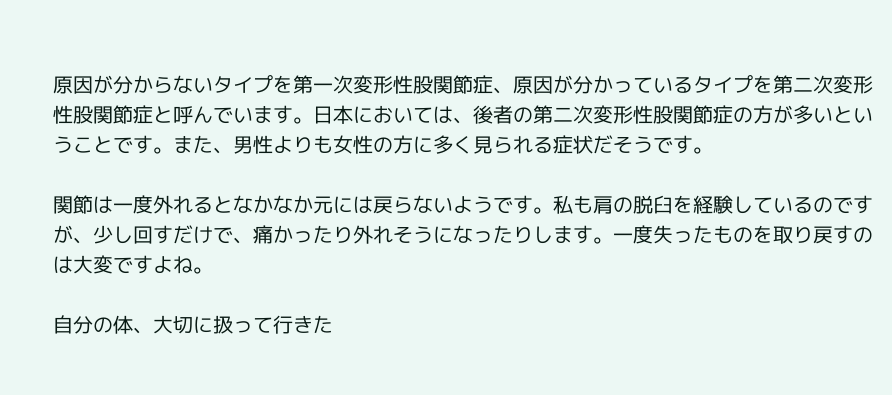原因が分からないタイプを第一次変形性股関節症、原因が分かっているタイプを第二次変形性股関節症と呼んでいます。日本においては、後者の第二次変形性股関節症の方が多いということです。また、男性よりも女性の方に多く見られる症状だそうです。

関節は一度外れるとなかなか元には戻らないようです。私も肩の脱臼を経験しているのですが、少し回すだけで、痛かったり外れそうになったりします。一度失ったものを取り戻すのは大変ですよね。

自分の体、大切に扱って行きた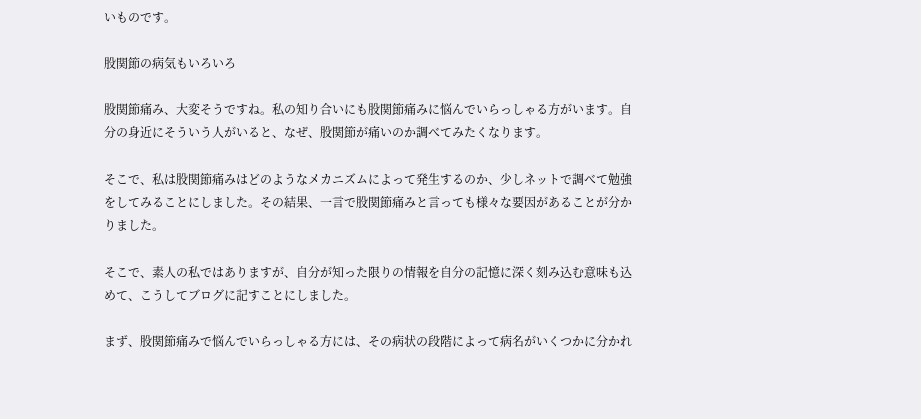いものです。

股関節の病気もいろいろ

股関節痛み、大変そうですね。私の知り合いにも股関節痛みに悩んでいらっしゃる方がいます。自分の身近にそういう人がいると、なぜ、股関節が痛いのか調べてみたくなります。

そこで、私は股関節痛みはどのようなメカニズムによって発生するのか、少しネットで調べて勉強をしてみることにしました。その結果、一言で股関節痛みと言っても様々な要因があることが分かりました。

そこで、素人の私ではありますが、自分が知った限りの情報を自分の記憶に深く刻み込む意味も込めて、こうしてブログに記すことにしました。

まず、股関節痛みで悩んでいらっしゃる方には、その病状の段階によって病名がいくつかに分かれ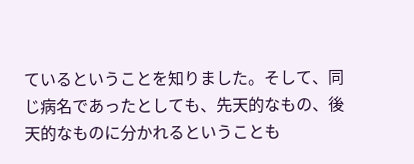ているということを知りました。そして、同じ病名であったとしても、先天的なもの、後天的なものに分かれるということも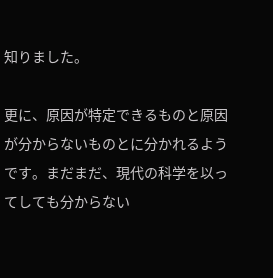知りました。

更に、原因が特定できるものと原因が分からないものとに分かれるようです。まだまだ、現代の科学を以ってしても分からない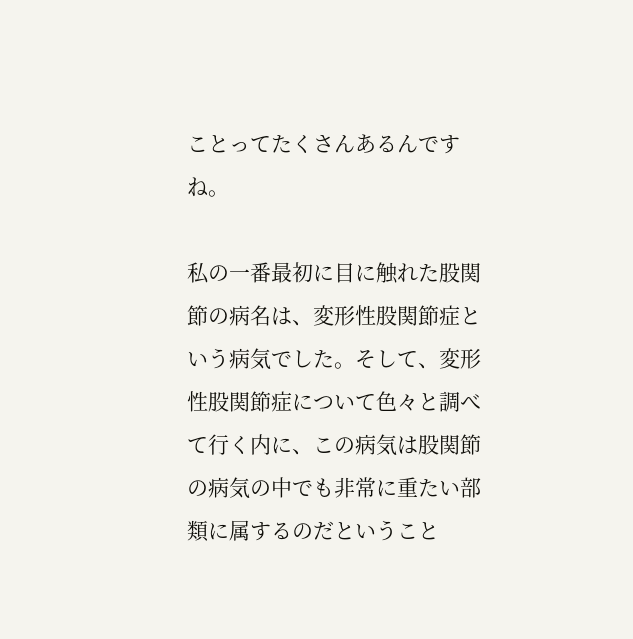ことってたくさんあるんですね。

私の一番最初に目に触れた股関節の病名は、変形性股関節症という病気でした。そして、変形性股関節症について色々と調べて行く内に、この病気は股関節の病気の中でも非常に重たい部類に属するのだということ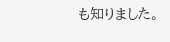も知りました。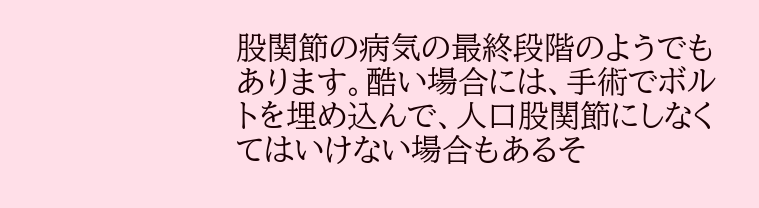股関節の病気の最終段階のようでもあります。酷い場合には、手術でボルトを埋め込んで、人口股関節にしなくてはいけない場合もあるそ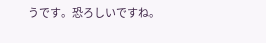うです。恐ろしいですね。